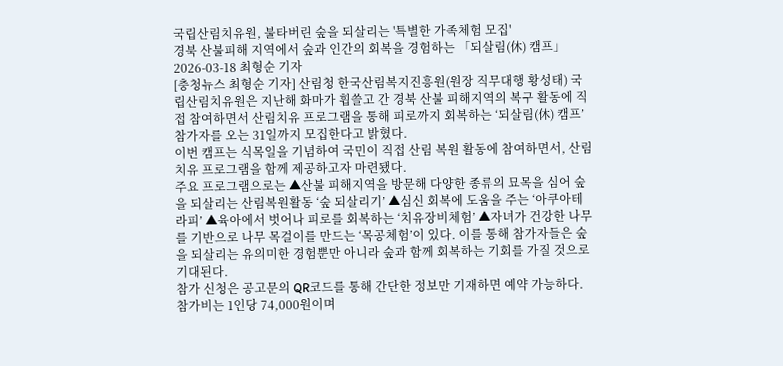국립산림치유원, 불타버린 숲을 되살리는 '특별한 가족체험 모집'
경북 산불피해 지역에서 숲과 인간의 회복을 경험하는 「되살림(休) 캠프」
2026-03-18 최형순 기자
[충청뉴스 최형순 기자] 산림청 한국산림복지진흥원(원장 직무대행 황성태) 국립산림치유원은 지난해 화마가 휩쓸고 간 경북 산불 피해지역의 복구 활동에 직접 참여하면서 산림치유 프로그램을 통해 피로까지 회복하는 ‘되살림(休) 캠프’ 참가자를 오는 31일까지 모집한다고 밝혔다.
이번 캠프는 식목일을 기념하여 국민이 직접 산림 복원 활동에 참여하면서, 산림치유 프로그램을 함께 제공하고자 마련됐다.
주요 프로그램으로는 ▲산불 피해지역을 방문해 다양한 종류의 묘목을 심어 숲을 되살리는 산림복원활동 ‘숲 되살리기’ ▲심신 회복에 도움을 주는 ‘아쿠아테라피’ ▲육아에서 벗어나 피로를 회복하는 ‘치유장비체험’ ▲자녀가 건강한 나무를 기반으로 나무 목걸이를 만드는 ‘목공체험’이 있다. 이를 통해 참가자들은 숲을 되살리는 유의미한 경험뿐만 아니라 숲과 함께 회복하는 기회를 가질 것으로 기대된다.
참가 신청은 공고문의 QR코드를 통해 간단한 정보만 기재하면 예약 가능하다. 참가비는 1인당 74,000원이며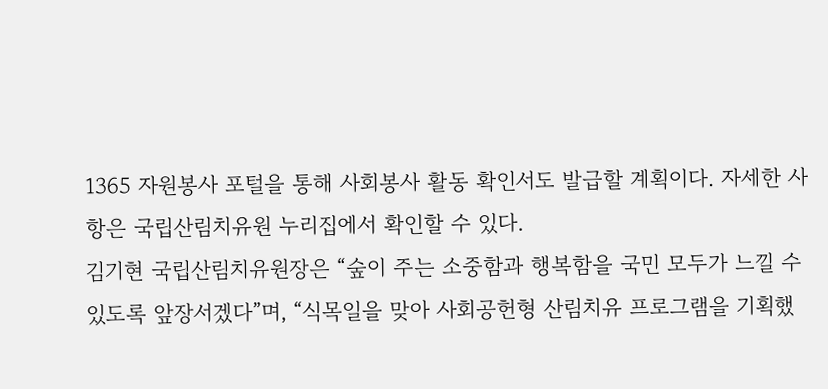1365 자원봉사 포털을 통해 사회봉사 활동 확인서도 발급할 계획이다. 자세한 사항은 국립산림치유원 누리집에서 확인할 수 있다.
김기현 국립산림치유원장은 “숲이 주는 소중함과 행복함을 국민 모두가 느낄 수 있도록 앞장서겠다”며, “식목일을 맞아 사회공헌형 산림치유 프로그램을 기획했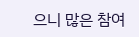으니 많은 참여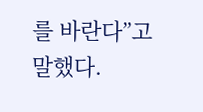를 바란다”고 말했다.